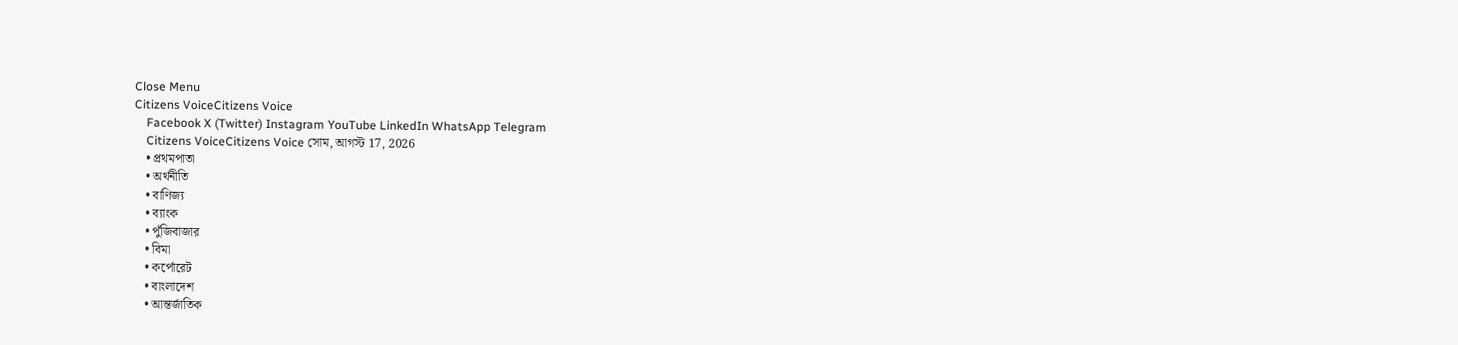Close Menu
Citizens VoiceCitizens Voice
    Facebook X (Twitter) Instagram YouTube LinkedIn WhatsApp Telegram
    Citizens VoiceCitizens Voice সোম, আগস্ট 17, 2026
    • প্রথমপাতা
    • অর্থনীতি
    • বাণিজ্য
    • ব্যাংক
    • পুঁজিবাজার
    • বিমা
    • কর্পোরেট
    • বাংলাদেশ
    • আন্তর্জাতিক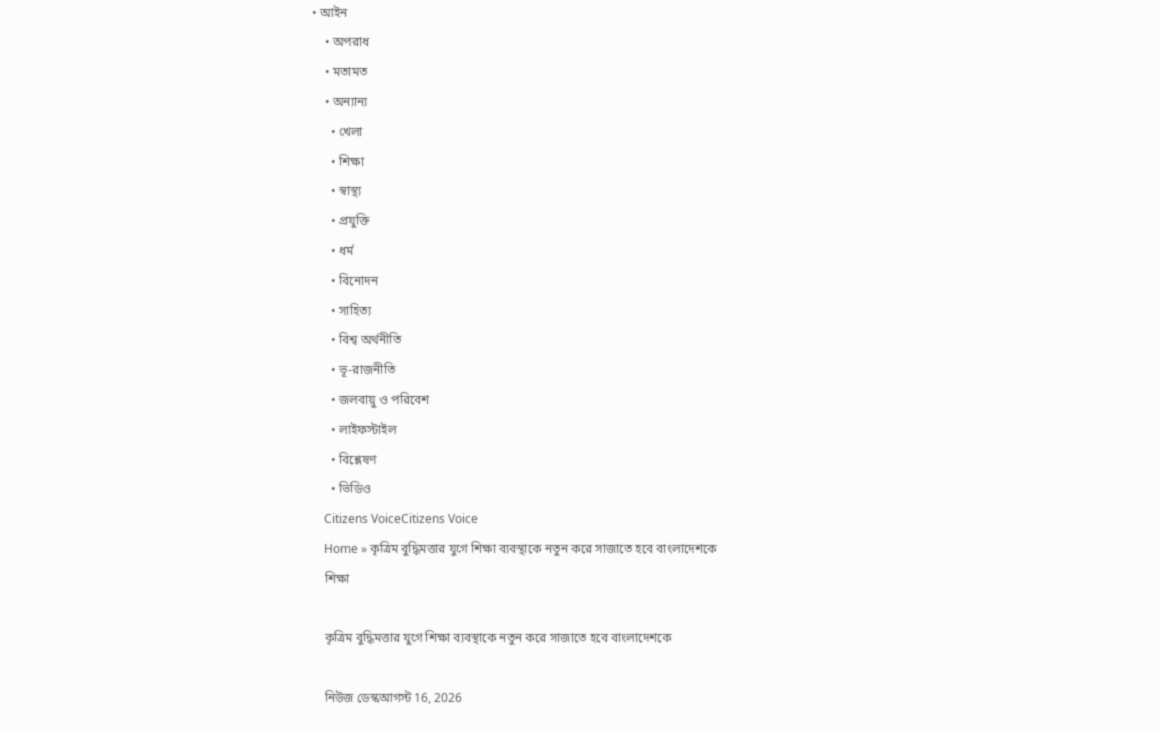• আইন
    • অপরাধ
    • মতামত
    • অন্যান্য
      • খেলা
      • শিক্ষা
      • স্বাস্থ্য
      • প্রযুক্তি
      • ধর্ম
      • বিনোদন
      • সাহিত্য
      • বিশ্ব অর্থনীতি
      • ভূ-রাজনীতি
      • জলবায়ু ও পরিবেশ
      • লাইফস্টাইল
      • বিশ্লেষণ
      • ভিডিও
    Citizens VoiceCitizens Voice
    Home » কৃত্রিম বুদ্ধিমত্তার যুগে শিক্ষা ব্যবস্থাকে নতুন করে সাজাতে হবে বাংলাদেশকে
    শিক্ষা

    কৃত্রিম বুদ্ধিমত্তার যুগে শিক্ষা ব্যবস্থাকে নতুন করে সাজাতে হবে বাংলাদেশকে

    নিউজ ডেস্কআগস্ট 16, 2026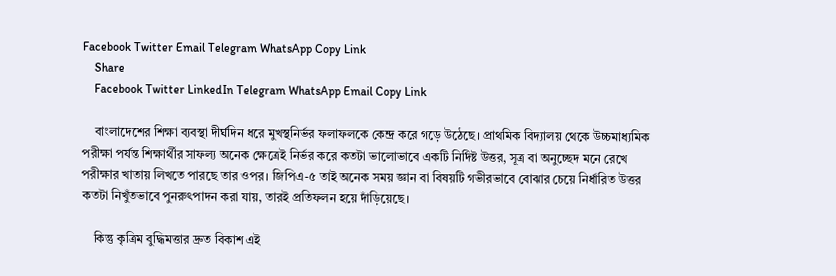Facebook Twitter Email Telegram WhatsApp Copy Link
    Share
    Facebook Twitter LinkedIn Telegram WhatsApp Email Copy Link

    বাংলাদেশের শিক্ষা ব্যবস্থা দীর্ঘদিন ধরে মুখস্থনির্ভর ফলাফলকে কেন্দ্র করে গড়ে উঠেছে। প্রাথমিক বিদ্যালয় থেকে উচ্চমাধ্যমিক পরীক্ষা পর্যন্ত শিক্ষার্থীর সাফল্য অনেক ক্ষেত্রেই নির্ভর করে কতটা ভালোভাবে একটি নির্দিষ্ট উত্তর, সূত্র বা অনুচ্ছেদ মনে রেখে পরীক্ষার খাতায় লিখতে পারছে তার ওপর। জিপিএ-৫ তাই অনেক সময় জ্ঞান বা বিষয়টি গভীরভাবে বোঝার চেয়ে নির্ধারিত উত্তর কতটা নিখুঁতভাবে পুনরুৎপাদন করা যায়, তারই প্রতিফলন হয়ে দাঁড়িয়েছে।

    কিন্তু কৃত্রিম বুদ্ধিমত্তার দ্রুত বিকাশ এই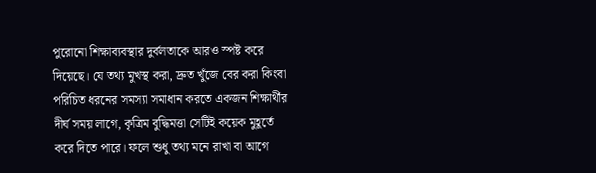পুরোনো শিক্ষাব্যবস্থার দুর্বলতাকে আরও স্পষ্ট করে দিয়েছে। যে তথ্য মুখস্থ করা, দ্রুত খুঁজে বের করা কিংবা পরিচিত ধরনের সমস্যা সমাধান করতে একজন শিক্ষার্থীর দীর্ঘ সময় লাগে, কৃত্রিম বুদ্ধিমত্তা সেটিই কয়েক মুহূর্তে করে দিতে পারে। ফলে শুধু তথ্য মনে রাখা বা আগে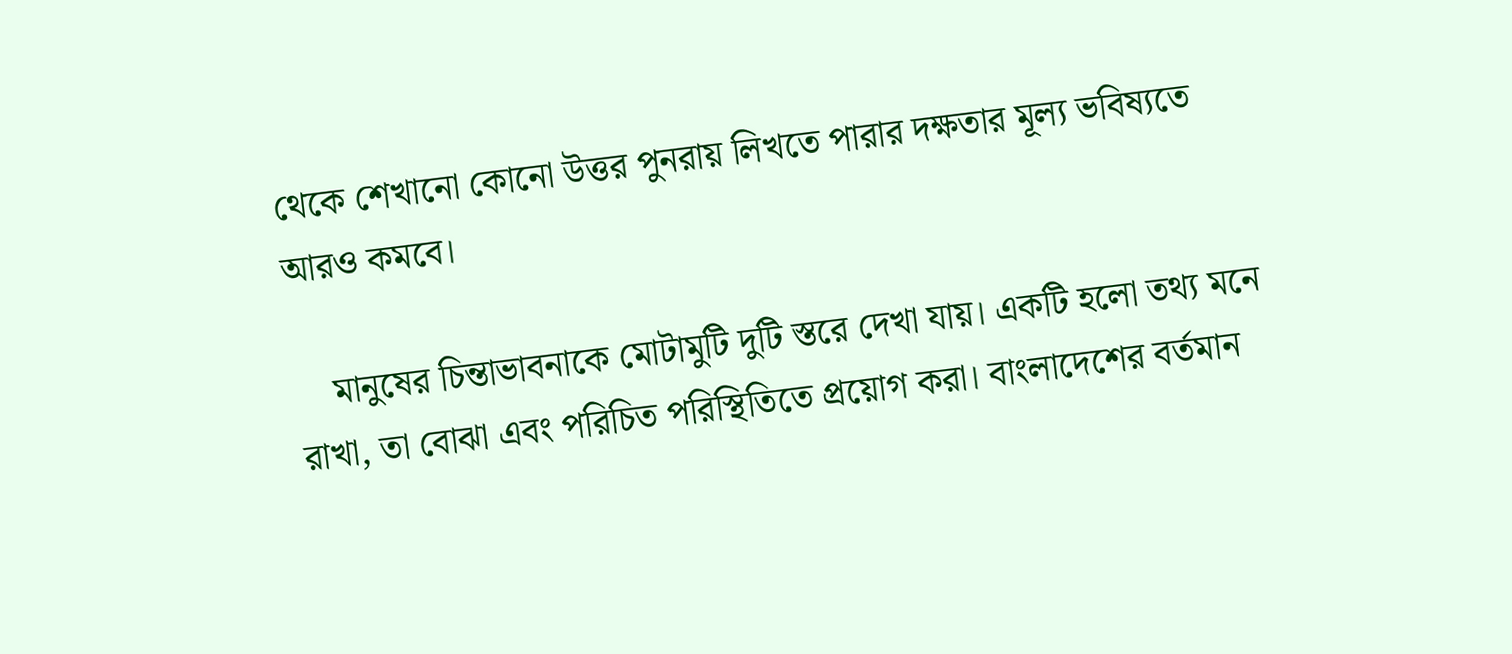থেকে শেখানো কোনো উত্তর পুনরায় লিখতে পারার দক্ষতার মূল্য ভবিষ্যতে আরও কমবে।

    মানুষের চিন্তাভাবনাকে মোটামুটি দুটি স্তরে দেখা যায়। একটি হলো তথ্য মনে রাখা, তা বোঝা এবং পরিচিত পরিস্থিতিতে প্রয়োগ করা। বাংলাদেশের বর্তমান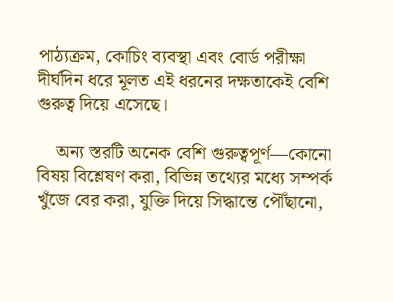পাঠ্যক্রম, কোচিং ব্যবস্থা এবং বোর্ড পরীক্ষা দীর্ঘদিন ধরে মূলত এই ধরনের দক্ষতাকেই বেশি গুরুত্ব দিয়ে এসেছে।

    অন্য স্তরটি অনেক বেশি গুরুত্বপূর্ণ—কোনো বিষয় বিশ্লেষণ করা, বিভিন্ন তথ্যের মধ্যে সম্পর্ক খুঁজে বের করা, যুক্তি দিয়ে সিদ্ধান্তে পৌঁছানো,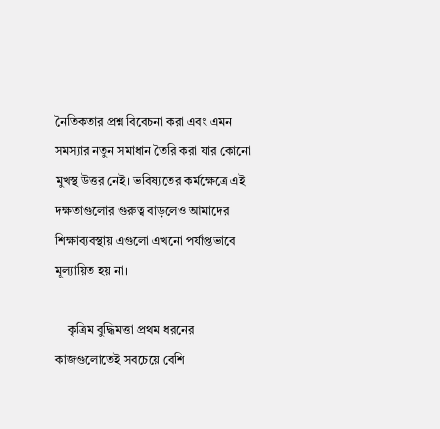নৈতিকতার প্রশ্ন বিবেচনা করা এবং এমন সমস্যার নতুন সমাধান তৈরি করা যার কোনো মুখস্থ উত্তর নেই। ভবিষ্যতের কর্মক্ষেত্রে এই দক্ষতাগুলোর গুরুত্ব বাড়লেও আমাদের শিক্ষাব্যবস্থায় এগুলো এখনো পর্যাপ্তভাবে মূল্যায়িত হয় না।

    কৃত্রিম বুদ্ধিমত্তা প্রথম ধরনের কাজগুলোতেই সবচেয়ে বেশি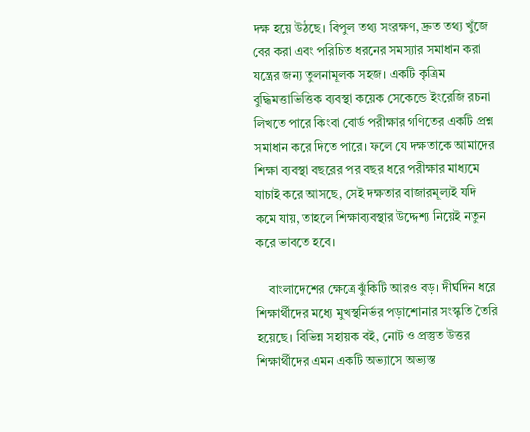দক্ষ হয়ে উঠছে। বিপুল তথ্য সংরক্ষণ, দ্রুত তথ্য খুঁজে বের করা এবং পরিচিত ধরনের সমস্যার সমাধান করা যন্ত্রের জন্য তুলনামূলক সহজ। একটি কৃত্রিম বুদ্ধিমত্তাভিত্তিক ব্যবস্থা কয়েক সেকেন্ডে ইংরেজি রচনা লিখতে পারে কিংবা বোর্ড পরীক্ষার গণিতের একটি প্রশ্ন সমাধান করে দিতে পারে। ফলে যে দক্ষতাকে আমাদের শিক্ষা ব্যবস্থা বছরের পর বছর ধরে পরীক্ষার মাধ্যমে যাচাই করে আসছে, সেই দক্ষতার বাজারমূল্যই যদি কমে যায়, তাহলে শিক্ষাব্যবস্থার উদ্দেশ্য নিয়েই নতুন করে ভাবতে হবে।

    বাংলাদেশের ক্ষেত্রে ঝুঁকিটি আরও বড়। দীর্ঘদিন ধরে শিক্ষার্থীদের মধ্যে মুখস্থনির্ভর পড়াশোনার সংস্কৃতি তৈরি হয়েছে। বিভিন্ন সহায়ক বই, নোট ও প্রস্তুত উত্তর শিক্ষার্থীদের এমন একটি অভ্যাসে অভ্যস্ত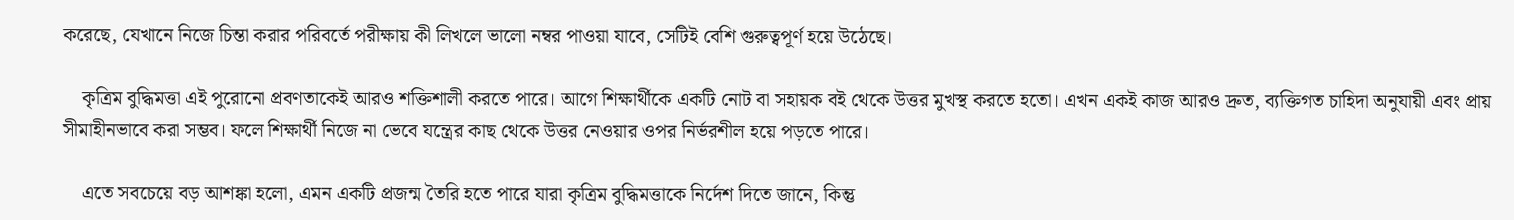করেছে, যেখানে নিজে চিন্তা করার পরিবর্তে পরীক্ষায় কী লিখলে ভালো নম্বর পাওয়া যাবে, সেটিই বেশি গুরুত্বপূর্ণ হয়ে উঠেছে।

    কৃত্রিম বুদ্ধিমত্তা এই পুরোনো প্রবণতাকেই আরও শক্তিশালী করতে পারে। আগে শিক্ষার্থীকে একটি নোট বা সহায়ক বই থেকে উত্তর মুখস্থ করতে হতো। এখন একই কাজ আরও দ্রুত, ব্যক্তিগত চাহিদা অনুযায়ী এবং প্রায় সীমাহীনভাবে করা সম্ভব। ফলে শিক্ষার্থী নিজে না ভেবে যন্ত্রের কাছ থেকে উত্তর নেওয়ার ওপর নির্ভরশীল হয়ে পড়তে পারে।

    এতে সবচেয়ে বড় আশঙ্কা হলো, এমন একটি প্রজন্ম তৈরি হতে পারে যারা কৃত্রিম বুদ্ধিমত্তাকে নির্দেশ দিতে জানে, কিন্তু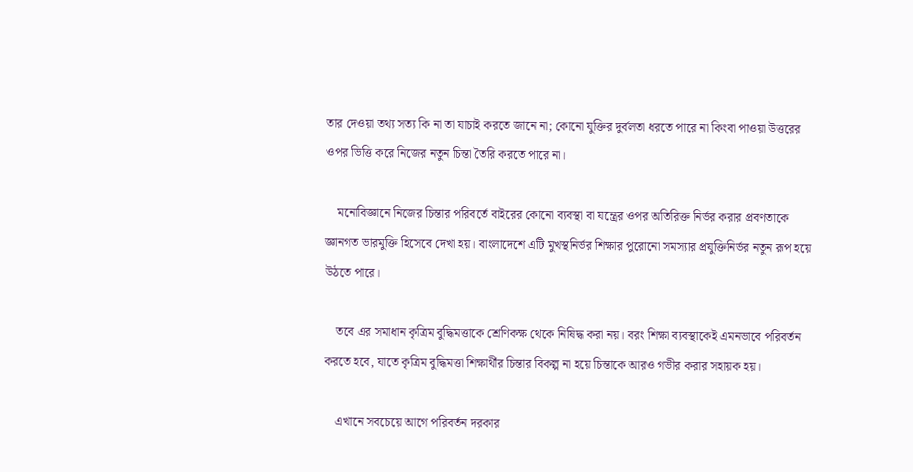তার দেওয়া তথ্য সত্য কি না তা যাচাই করতে জানে না; কোনো যুক্তির দুর্বলতা ধরতে পারে না কিংবা পাওয়া উত্তরের ওপর ভিত্তি করে নিজের নতুন চিন্তা তৈরি করতে পারে না।

    মনোবিজ্ঞানে নিজের চিন্তার পরিবর্তে বাইরের কোনো ব্যবস্থা বা যন্ত্রের ওপর অতিরিক্ত নির্ভর করার প্রবণতাকে জ্ঞানগত ভারমুক্তি হিসেবে দেখা হয়। বাংলাদেশে এটি মুখস্থনির্ভর শিক্ষার পুরোনো সমস্যার প্রযুক্তিনির্ভর নতুন রূপ হয়ে উঠতে পারে।

    তবে এর সমাধান কৃত্রিম বুদ্ধিমত্তাকে শ্রেণিকক্ষ থেকে নিষিদ্ধ করা নয়। বরং শিক্ষা ব্যবস্থাকেই এমনভাবে পরিবর্তন করতে হবে, যাতে কৃত্রিম বুদ্ধিমত্তা শিক্ষার্থীর চিন্তার বিকল্প না হয়ে চিন্তাকে আরও গভীর করার সহায়ক হয়।

    এখানে সবচেয়ে আগে পরিবর্তন দরকার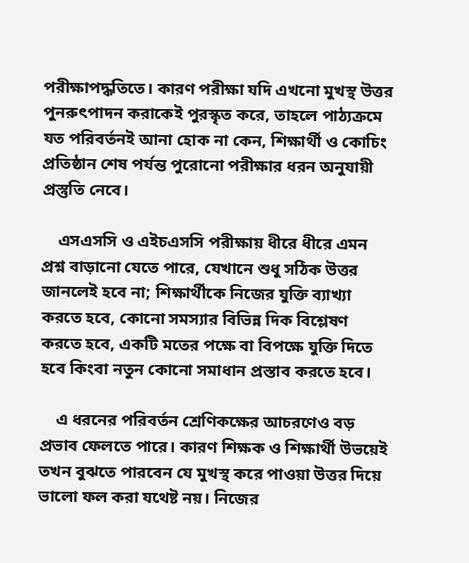পরীক্ষাপদ্ধতিতে। কারণ পরীক্ষা যদি এখনো মুখস্থ উত্তর পুনরুৎপাদন করাকেই পুরস্কৃত করে, তাহলে পাঠ্যক্রমে যত পরিবর্তনই আনা হোক না কেন, শিক্ষার্থী ও কোচিং প্রতিষ্ঠান শেষ পর্যন্ত পুরোনো পরীক্ষার ধরন অনুযায়ী প্রস্তুতি নেবে।

    এসএসসি ও এইচএসসি পরীক্ষায় ধীরে ধীরে এমন প্রশ্ন বাড়ানো যেতে পারে, যেখানে শুধু সঠিক উত্তর জানলেই হবে না; শিক্ষার্থীকে নিজের যুক্তি ব্যাখ্যা করতে হবে, কোনো সমস্যার বিভিন্ন দিক বিশ্লেষণ করতে হবে, একটি মতের পক্ষে বা বিপক্ষে যুক্তি দিতে হবে কিংবা নতুন কোনো সমাধান প্রস্তাব করতে হবে।

    এ ধরনের পরিবর্তন শ্রেণিকক্ষের আচরণেও বড় প্রভাব ফেলতে পারে। কারণ শিক্ষক ও শিক্ষার্থী উভয়েই তখন বুঝতে পারবেন যে মুখস্থ করে পাওয়া উত্তর দিয়ে ভালো ফল করা যথেষ্ট নয়। নিজের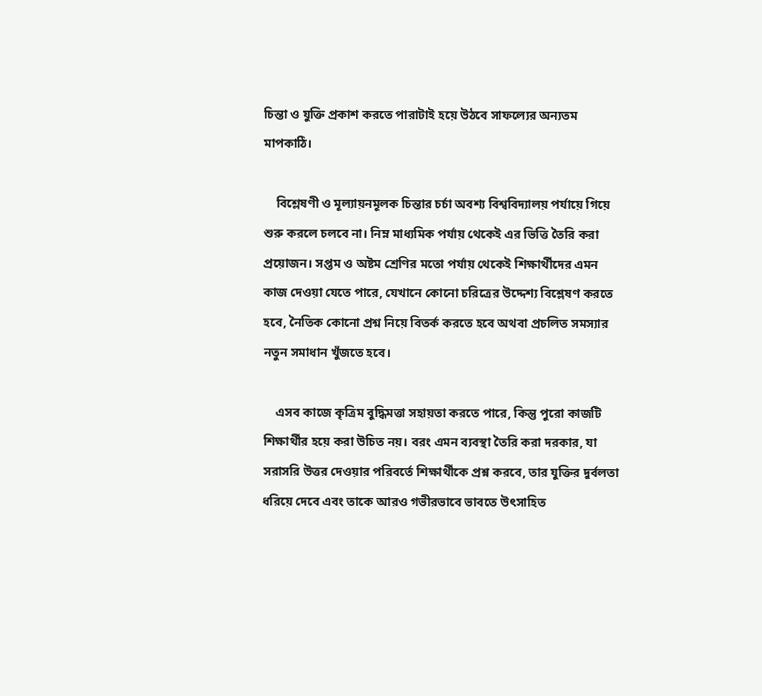চিন্তা ও যুক্তি প্রকাশ করতে পারাটাই হয়ে উঠবে সাফল্যের অন্যতম মাপকাঠি।

    বিশ্লেষণী ও মূল্যায়নমূলক চিন্তার চর্চা অবশ্য বিশ্ববিদ্যালয় পর্যায়ে গিয়ে শুরু করলে চলবে না। নিম্ন মাধ্যমিক পর্যায় থেকেই এর ভিত্তি তৈরি করা প্রয়োজন। সপ্তম ও অষ্টম শ্রেণির মতো পর্যায় থেকেই শিক্ষার্থীদের এমন কাজ দেওয়া যেতে পারে, যেখানে কোনো চরিত্রের উদ্দেশ্য বিশ্লেষণ করতে হবে, নৈতিক কোনো প্রশ্ন নিয়ে বিতর্ক করতে হবে অথবা প্রচলিত সমস্যার নতুন সমাধান খুঁজতে হবে।

    এসব কাজে কৃত্রিম বুদ্ধিমত্তা সহায়তা করতে পারে, কিন্তু পুরো কাজটি শিক্ষার্থীর হয়ে করা উচিত নয়। বরং এমন ব্যবস্থা তৈরি করা দরকার, যা সরাসরি উত্তর দেওয়ার পরিবর্তে শিক্ষার্থীকে প্রশ্ন করবে, তার যুক্তির দুর্বলতা ধরিয়ে দেবে এবং তাকে আরও গভীরভাবে ভাবতে উৎসাহিত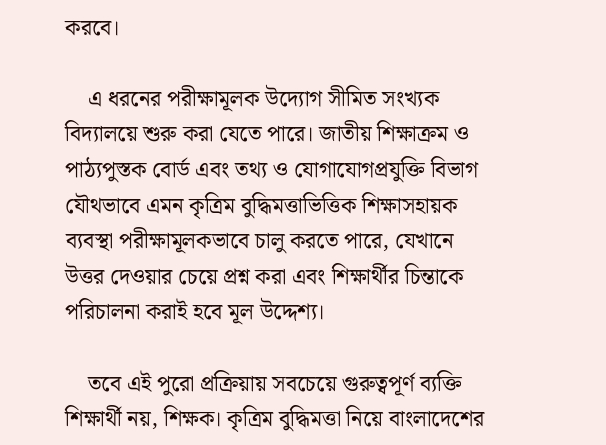করবে।

    এ ধরনের পরীক্ষামূলক উদ্যোগ সীমিত সংখ্যক বিদ্যালয়ে শুরু করা যেতে পারে। জাতীয় শিক্ষাক্রম ও পাঠ্যপুস্তক বোর্ড এবং তথ্য ও যোগাযোগপ্রযুক্তি বিভাগ যৌথভাবে এমন কৃত্রিম বুদ্ধিমত্তাভিত্তিক শিক্ষাসহায়ক ব্যবস্থা পরীক্ষামূলকভাবে চালু করতে পারে, যেখানে উত্তর দেওয়ার চেয়ে প্রশ্ন করা এবং শিক্ষার্থীর চিন্তাকে পরিচালনা করাই হবে মূল উদ্দেশ্য।

    তবে এই পুরো প্রক্রিয়ায় সবচেয়ে গুরুত্বপূর্ণ ব্যক্তি শিক্ষার্থী নয়, শিক্ষক। কৃত্রিম বুদ্ধিমত্তা নিয়ে বাংলাদেশের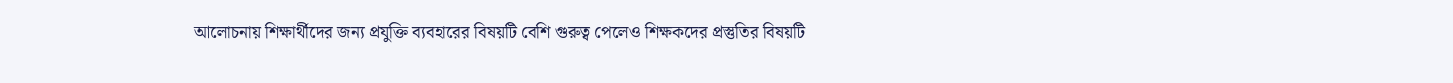আলোচনায় শিক্ষার্থীদের জন্য প্রযুক্তি ব্যবহারের বিষয়টি বেশি গুরুত্ব পেলেও শিক্ষকদের প্রস্তুতির বিষয়টি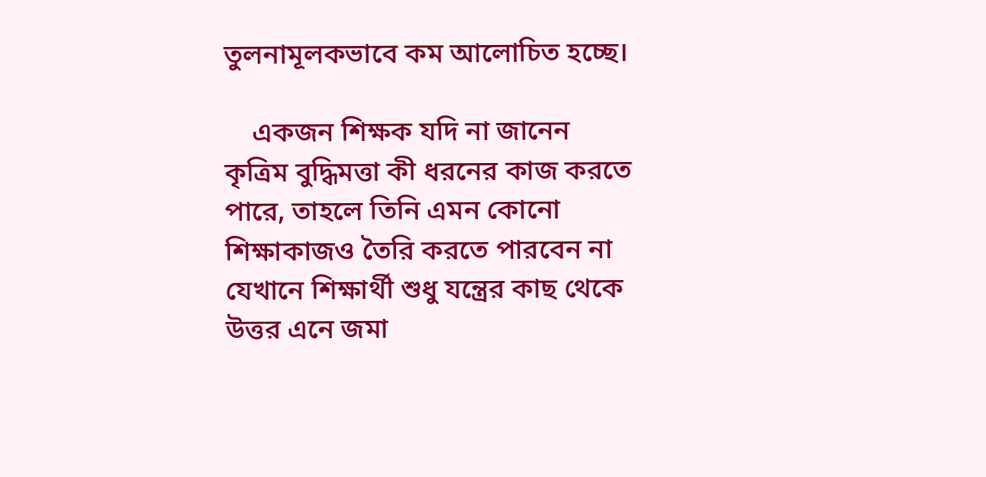তুলনামূলকভাবে কম আলোচিত হচ্ছে।

    একজন শিক্ষক যদি না জানেন কৃত্রিম বুদ্ধিমত্তা কী ধরনের কাজ করতে পারে, তাহলে তিনি এমন কোনো শিক্ষাকাজও তৈরি করতে পারবেন না যেখানে শিক্ষার্থী শুধু যন্ত্রের কাছ থেকে উত্তর এনে জমা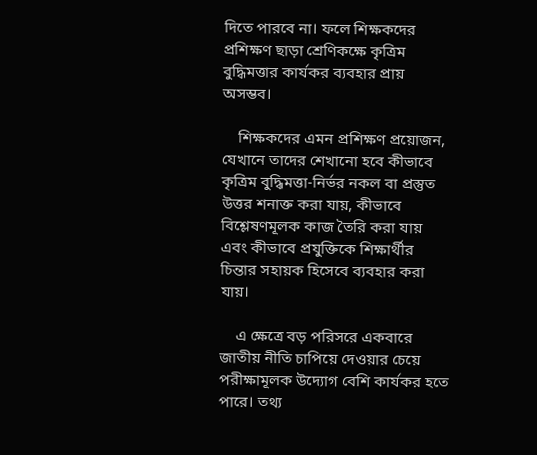দিতে পারবে না। ফলে শিক্ষকদের প্রশিক্ষণ ছাড়া শ্রেণিকক্ষে কৃত্রিম বুদ্ধিমত্তার কার্যকর ব্যবহার প্রায় অসম্ভব।

    শিক্ষকদের এমন প্রশিক্ষণ প্রয়োজন, যেখানে তাদের শেখানো হবে কীভাবে কৃত্রিম বুদ্ধিমত্তা-নির্ভর নকল বা প্রস্তুত উত্তর শনাক্ত করা যায়, কীভাবে বিশ্লেষণমূলক কাজ তৈরি করা যায় এবং কীভাবে প্রযুক্তিকে শিক্ষার্থীর চিন্তার সহায়ক হিসেবে ব্যবহার করা যায়।

    এ ক্ষেত্রে বড় পরিসরে একবারে জাতীয় নীতি চাপিয়ে দেওয়ার চেয়ে পরীক্ষামূলক উদ্যোগ বেশি কার্যকর হতে পারে। তথ্য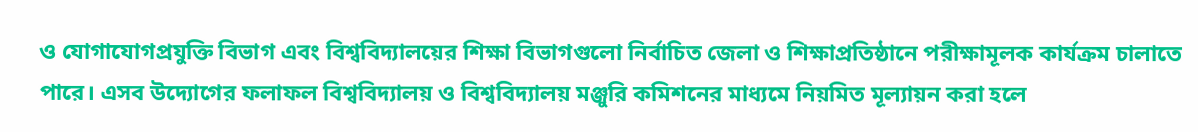ও যোগাযোগপ্রযুক্তি বিভাগ এবং বিশ্ববিদ্যালয়ের শিক্ষা বিভাগগুলো নির্বাচিত জেলা ও শিক্ষাপ্রতিষ্ঠানে পরীক্ষামূলক কার্যক্রম চালাতে পারে। এসব উদ্যোগের ফলাফল বিশ্ববিদ্যালয় ও বিশ্ববিদ্যালয় মঞ্জুরি কমিশনের মাধ্যমে নিয়মিত মূল্যায়ন করা হলে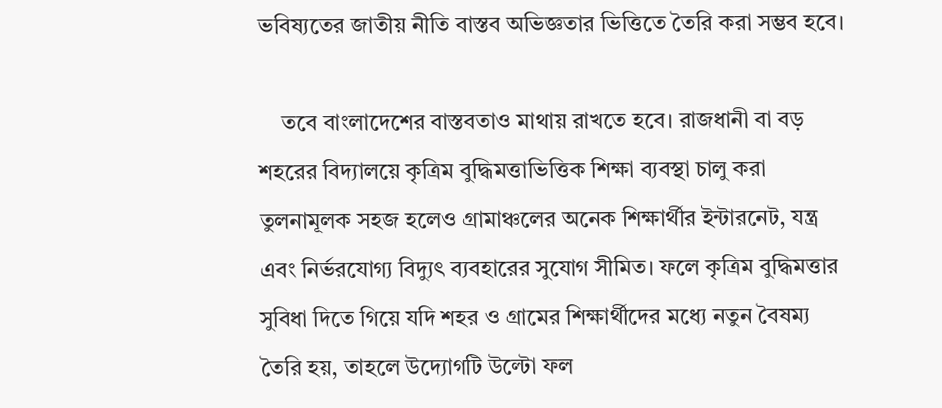ভবিষ্যতের জাতীয় নীতি বাস্তব অভিজ্ঞতার ভিত্তিতে তৈরি করা সম্ভব হবে।

    তবে বাংলাদেশের বাস্তবতাও মাথায় রাখতে হবে। রাজধানী বা বড় শহরের বিদ্যালয়ে কৃত্রিম বুদ্ধিমত্তাভিত্তিক শিক্ষা ব্যবস্থা চালু করা তুলনামূলক সহজ হলেও গ্রামাঞ্চলের অনেক শিক্ষার্থীর ইন্টারনেট, যন্ত্র এবং নির্ভরযোগ্য বিদ্যুৎ ব্যবহারের সুযোগ সীমিত। ফলে কৃত্রিম বুদ্ধিমত্তার সুবিধা দিতে গিয়ে যদি শহর ও গ্রামের শিক্ষার্থীদের মধ্যে নতুন বৈষম্য তৈরি হয়, তাহলে উদ্যোগটি উল্টো ফল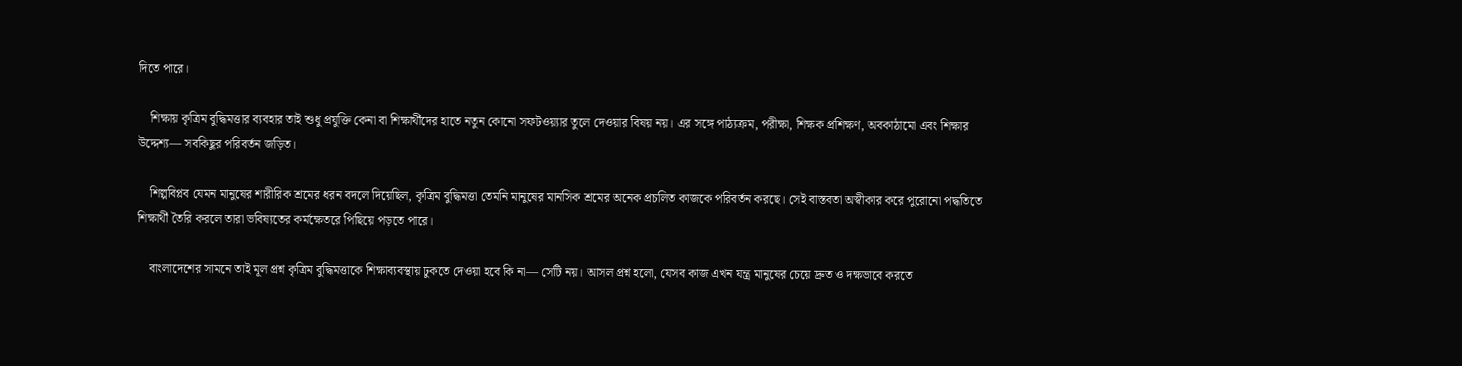দিতে পারে।

    শিক্ষায় কৃত্রিম বুদ্ধিমত্তার ব্যবহার তাই শুধু প্রযুক্তি কেনা বা শিক্ষার্থীদের হাতে নতুন কোনো সফটওয়্যার তুলে দেওয়ার বিষয় নয়। এর সঙ্গে পাঠ্যক্রম, পরীক্ষা, শিক্ষক প্রশিক্ষণ, অবকাঠামো এবং শিক্ষার উদ্দেশ্য— সবকিছুর পরিবর্তন জড়িত।

    শিল্পবিপ্লব যেমন মানুষের শারীরিক শ্রমের ধরন বদলে দিয়েছিল, কৃত্রিম বুদ্ধিমত্তা তেমনি মানুষের মানসিক শ্রমের অনেক প্রচলিত কাজকে পরিবর্তন করছে। সেই বাস্তবতা অস্বীকার করে পুরোনো পদ্ধতিতে শিক্ষার্থী তৈরি করলে তারা ভবিষ্যতের কর্মক্ষেতরে পিছিয়ে পড়তে পারে।

    বাংলাদেশের সামনে তাই মূল প্রশ্ন কৃত্রিম বুদ্ধিমত্তাকে শিক্ষাব্যবস্থায় ঢুকতে দেওয়া হবে কি না— সেটি নয়। আসল প্রশ্ন হলো, যেসব কাজ এখন যন্ত্র মানুষের চেয়ে দ্রুত ও দক্ষভাবে করতে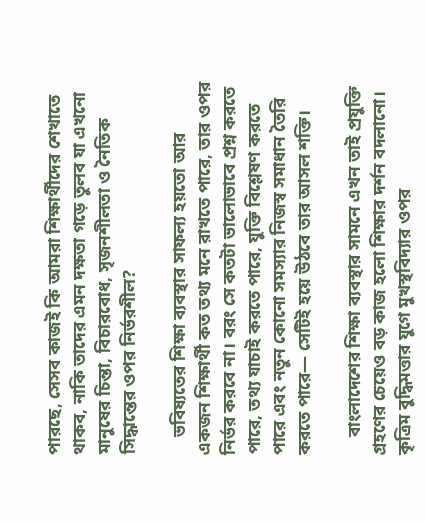পারছে, সেসব কাজই কি আমরা শিক্ষার্থীদের শেখাতে থাকব, নাকি তাদের এমন দক্ষতা গড়ে তুলব যা এখনো মানুষের চিন্তা, বিচারবোধ, সৃজনশীলতা ও নৈতিক সিদ্ধান্তের ওপর নির্ভরশীল?

    ভবিষ্যতের শিক্ষা ব্যবস্থার সাফল্য হয়তো আর একজন শিক্ষার্থী কত তথ্য মনে রাখতে পারে, তার ওপর নির্ভর করবে না। বরং সে কতটা ভালোভাবে প্রশ্ন করতে পারে, তথ্য যাচাই করতে পারে, যুক্তি বিশ্লেষণ করতে পারে এবং নতুন কোনো সমস্যার নিজস্ব সমাধান তৈরি করতে পারে— সেটিই হয়ে উঠবে তার আসল শক্তি।

    বাংলাদেশের শিক্ষা ব্যবস্থার সামনে এখন তাই প্রযুক্তি গ্রহণের চেয়েও বড় কাজ হলো শিক্ষার দর্শন বদলানো। কৃত্রিম বুদ্ধিমত্তার যুগে মুখস্থবিদ্যার ওপর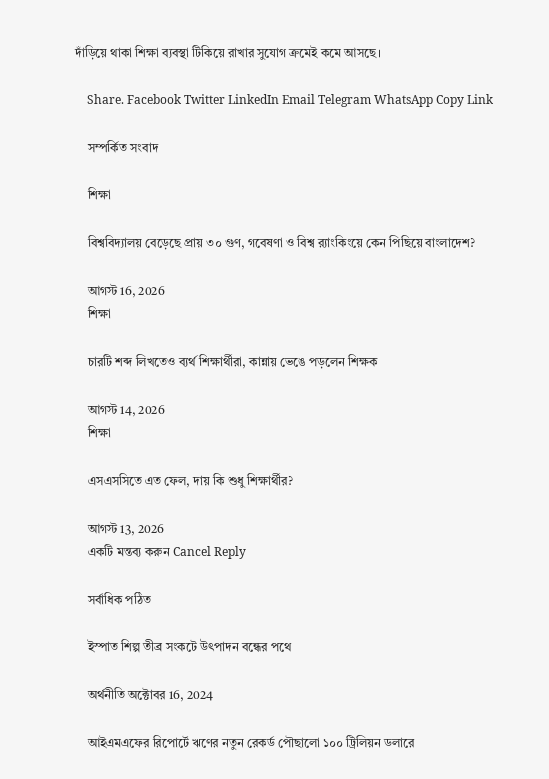দাঁড়িয়ে থাকা শিক্ষা ব্যবস্থা টিকিয়ে রাখার সুযোগ ক্রমেই কমে আসছে।

    Share. Facebook Twitter LinkedIn Email Telegram WhatsApp Copy Link

    সম্পর্কিত সংবাদ

    শিক্ষা

    বিশ্ববিদ্যালয় বেড়েছে প্রায় ৩০ গুণ, গবেষণা ও বিশ্ব র‌্যাংকিংয়ে কেন পিছিয়ে বাংলাদেশ?

    আগস্ট 16, 2026
    শিক্ষা

    চারটি শব্দ লিখতেও ব্যর্থ শিক্ষার্থীরা, কান্নায় ভেঙে পড়লেন শিক্ষক

    আগস্ট 14, 2026
    শিক্ষা

    এসএসসিতে এত ফেল, দায় কি শুধু শিক্ষার্থীর?

    আগস্ট 13, 2026
    একটি মন্তব্য করুন Cancel Reply

    সর্বাধিক পঠিত

    ইস্পাত শিল্প তীব্র সংকটে উৎপাদন বন্ধের পথে

    অর্থনীতি অক্টোবর 16, 2024

    আইএমএফের রিপোর্টে ঋণের নতুন রেকর্ড পৌছালো ১০০ ট্রিলিয়ন ডলারে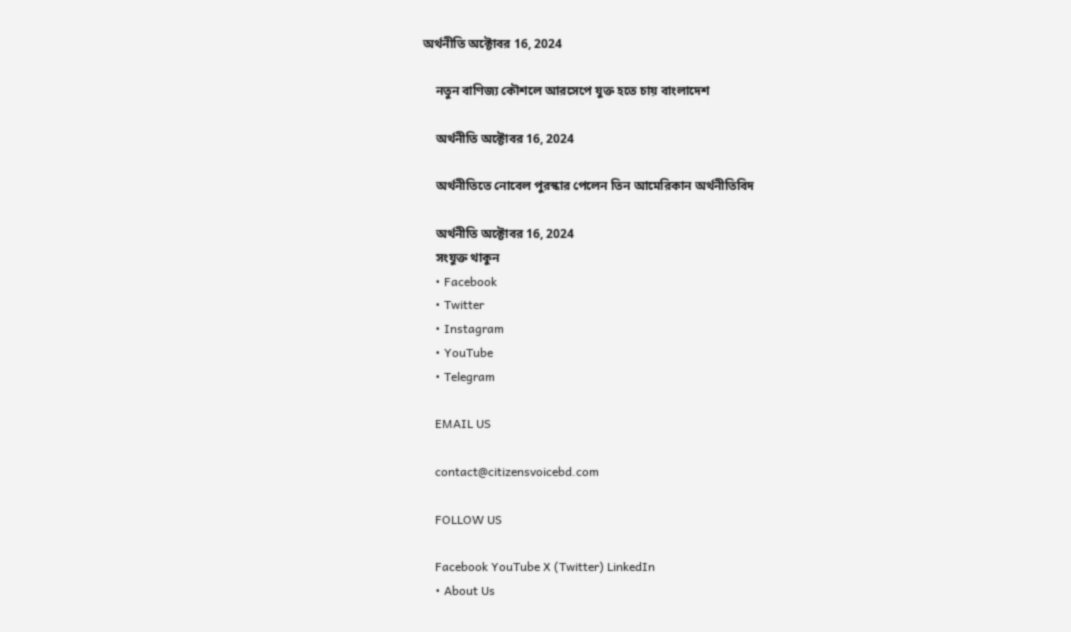অর্থনীতি অক্টোবর 16, 2024

    নতুন বাণিজ্য কৌশলে আরসেপে যুক্ত হতে চায় বাংলাদেশ

    অর্থনীতি অক্টোবর 16, 2024

    অর্থনীতিতে নোবেল পুরস্কার পেলেন তিন আমেরিকান অর্থনীতিবিদ

    অর্থনীতি অক্টোবর 16, 2024
    সংযুক্ত থাকুন
    • Facebook
    • Twitter
    • Instagram
    • YouTube
    • Telegram

    EMAIL US

    contact@citizensvoicebd.com

    FOLLOW US

    Facebook YouTube X (Twitter) LinkedIn
    • About Us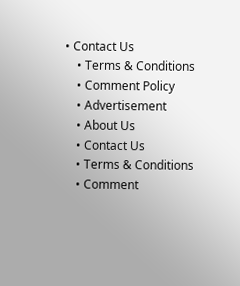• Contact Us
    • Terms & Conditions
    • Comment Policy
    • Advertisement
    • About Us
    • Contact Us
    • Terms & Conditions
    • Comment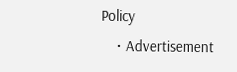Policy
    • Advertisement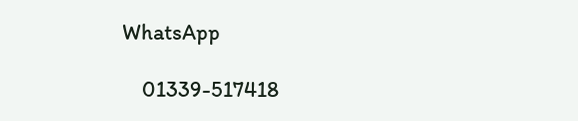WhatsApp

    01339-517418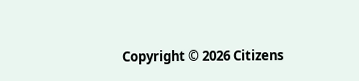Copyright © 2026 Citizens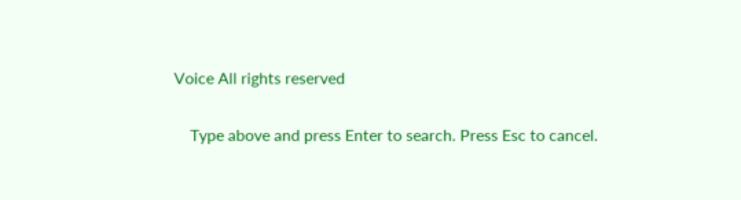Voice All rights reserved

    Type above and press Enter to search. Press Esc to cancel.